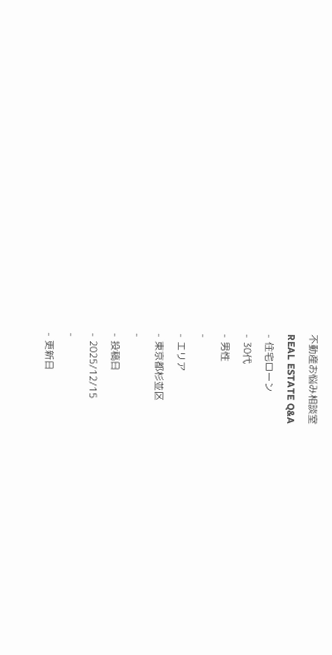不動産お悩み相談室
REAL ESTATE Q&A
- 住宅ローン
- 30代
- 男性
-
- エリア
- 東京都杉並区
-
- 投稿日
- 2025/12/15
-
- 更新日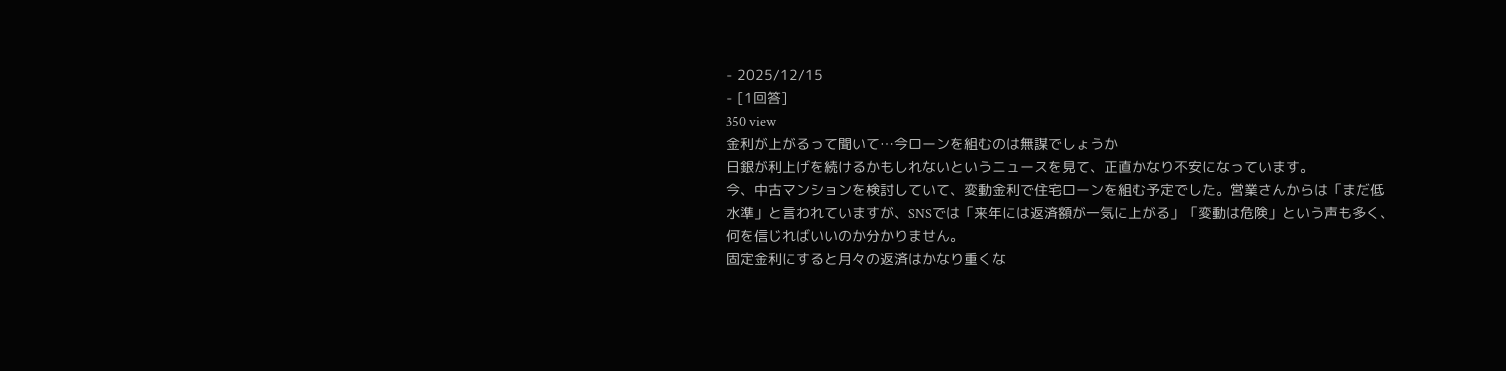- 2025/12/15
- [1回答]
350 view
金利が上がるって聞いて…今ローンを組むのは無謀でしょうか
日銀が利上げを続けるかもしれないというニュースを見て、正直かなり不安になっています。
今、中古マンションを検討していて、変動金利で住宅ローンを組む予定でした。営業さんからは「まだ低水準」と言われていますが、SNSでは「来年には返済額が一気に上がる」「変動は危険」という声も多く、何を信じればいいのか分かりません。
固定金利にすると月々の返済はかなり重くな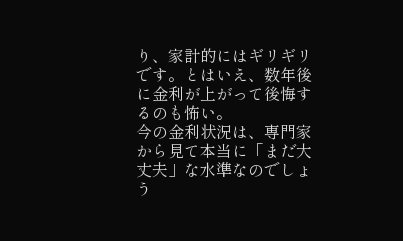り、家計的にはギリギリです。とはいえ、数年後に金利が上がって後悔するのも怖い。
今の金利状況は、専門家から見て本当に「まだ大丈夫」な水準なのでしょう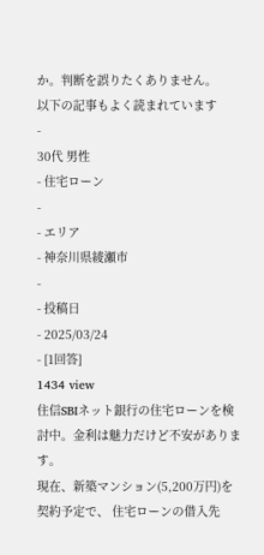か。判断を誤りたくありません。
以下の記事もよく読まれています
-
30代 男性
- 住宅ローン
-
- エリア
- 神奈川県綾瀬市
-
- 投稿日
- 2025/03/24
- [1回答]
1434 view
住信SBIネット銀行の住宅ローンを検討中。金利は魅力だけど不安があります。
現在、新築マンション(5,200万円)を契約予定で、 住宅ローンの借入先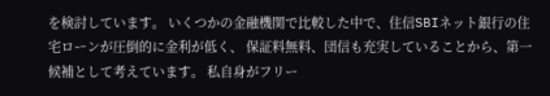を検討しています。 いくつかの金融機関で比較した中で、住信SBIネット銀行の住宅ローンが圧倒的に金利が低く、 保証料無料、団信も充実していることから、第一候補として考えています。 私自身がフリー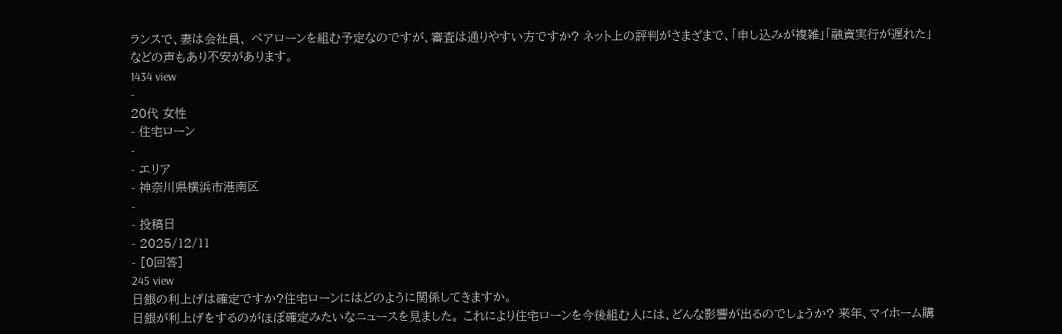ランスで、妻は会社員、 ペアローンを組む予定なのですが、審査は通りやすい方ですか? ネット上の評判がさまざまで、「申し込みが複雑」「融資実行が遅れた」 などの声もあり不安があります。
1434 view
-
20代 女性
- 住宅ローン
-
- エリア
- 神奈川県横浜市港南区
-
- 投稿日
- 2025/12/11
- [0回答]
245 view
日銀の利上げは確定ですか?住宅ローンにはどのように関係してきますか。
日銀が利上げをするのがほぼ確定みたいなニュースを見ました。 これにより住宅ローンを今後組む人には、どんな影響が出るのでしょうか? 来年、マイホーム購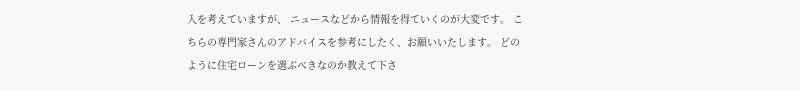入を考えていますが、 ニュースなどから情報を得ていくのが大変です。 こちらの専門家さんのアドバイスを参考にしたく、お願いいたします。 どのように住宅ローンを選ぶべきなのか教えて下さ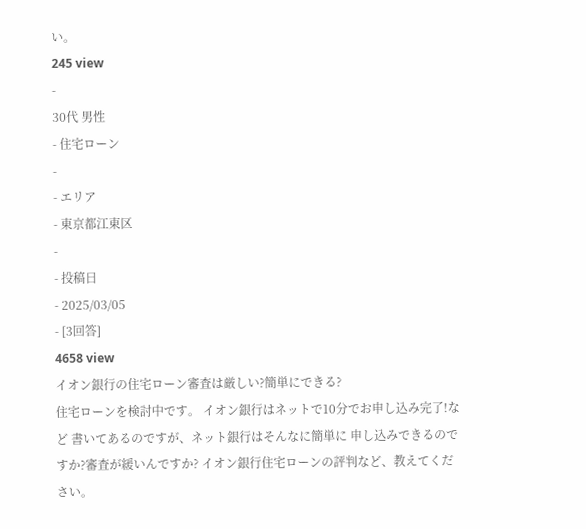い。
245 view
-
30代 男性
- 住宅ローン
-
- エリア
- 東京都江東区
-
- 投稿日
- 2025/03/05
- [3回答]
4658 view
イオン銀行の住宅ローン審査は厳しい?簡単にできる?
住宅ローンを検討中です。 イオン銀行はネットで10分でお申し込み完了!など 書いてあるのですが、ネット銀行はそんなに簡単に 申し込みできるのですか?審査が緩いんですか? イオン銀行住宅ローンの評判など、教えてください。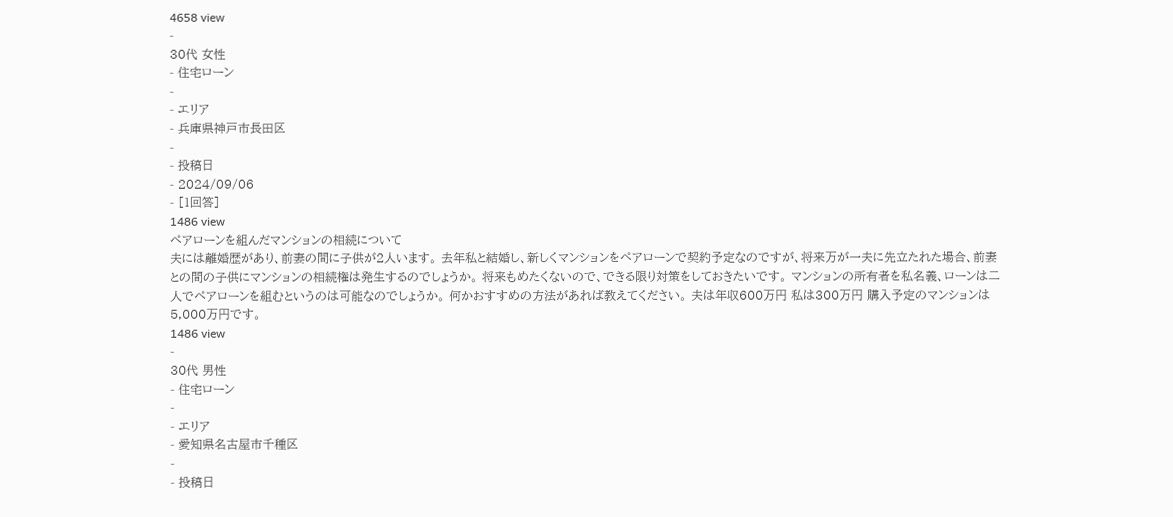4658 view
-
30代 女性
- 住宅ローン
-
- エリア
- 兵庫県神戸市長田区
-
- 投稿日
- 2024/09/06
- [1回答]
1486 view
ペアローンを組んだマンションの相続について
夫には離婚歴があり、前妻の間に子供が2人います。 去年私と結婚し、新しくマンションをペアローンで契約予定なのですが、将来万が一夫に先立たれた場合、前妻との間の子供にマンションの相続権は発生するのでしょうか。 将来もめたくないので、できる限り対策をしておきたいです。 マンションの所有者を私名義、ローンは二人でペアローンを組むというのは可能なのでしょうか。 何かおすすめの方法があれば教えてください。 夫は年収600万円 私は300万円 購入予定のマンションは5,000万円です。
1486 view
-
30代 男性
- 住宅ローン
-
- エリア
- 愛知県名古屋市千種区
-
- 投稿日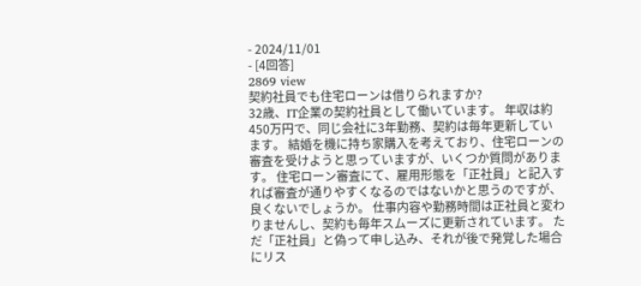- 2024/11/01
- [4回答]
2869 view
契約社員でも住宅ローンは借りられますか?
32歳、IT企業の契約社員として働いています。 年収は約450万円で、同じ会社に3年勤務、契約は毎年更新しています。 結婚を機に持ち家購入を考えており、住宅ローンの審査を受けようと思っていますが、いくつか質問があります。 住宅ローン審査にて、雇用形態を「正社員」と記入すれば審査が通りやすくなるのではないかと思うのですが、良くないでしょうか。 仕事内容や勤務時間は正社員と変わりませんし、契約も毎年スムーズに更新されています。 ただ「正社員」と偽って申し込み、それが後で発覚した場合にリス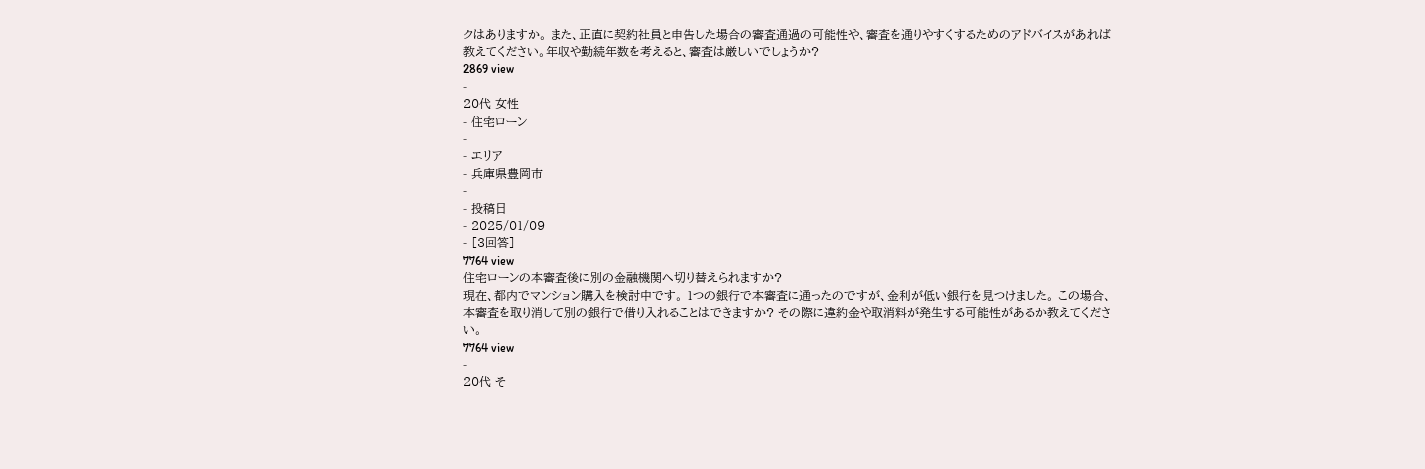クはありますか。 また、正直に契約社員と申告した場合の審査通過の可能性や、審査を通りやすくするためのアドバイスがあれば教えてください。年収や勤続年数を考えると、審査は厳しいでしょうか?
2869 view
-
20代 女性
- 住宅ローン
-
- エリア
- 兵庫県豊岡市
-
- 投稿日
- 2025/01/09
- [3回答]
7764 view
住宅ローンの本審査後に別の金融機関へ切り替えられますか?
現在、都内でマンション購入を検討中です。 1つの銀行で本審査に通ったのですが、金利が低い銀行を見つけました。 この場合、本審査を取り消して別の銀行で借り入れることはできますか? その際に違約金や取消料が発生する可能性があるか教えてください。
7764 view
-
20代 そ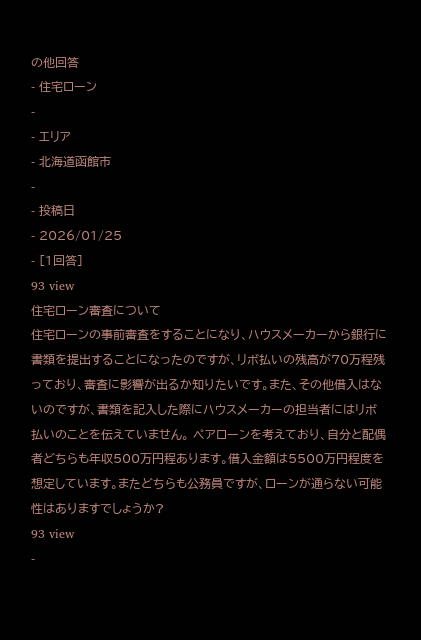の他回答
- 住宅ローン
-
- エリア
- 北海道函館市
-
- 投稿日
- 2026/01/25
- [1回答]
93 view
住宅ローン審査について
住宅ローンの事前審査をすることになり、ハウスメーカーから銀行に書類を提出することになったのですが、リボ払いの残高が70万程残っており、審査に影響が出るか知りたいです。また、その他借入はないのですが、書類を記入した際にハウスメーカーの担当者にはリボ払いのことを伝えていません。 ペアローンを考えており、自分と配偶者どちらも年収500万円程あります。借入金額は5500万円程度を想定しています。またどちらも公務員ですが、ローンが通らない可能性はありますでしょうか?
93 view
-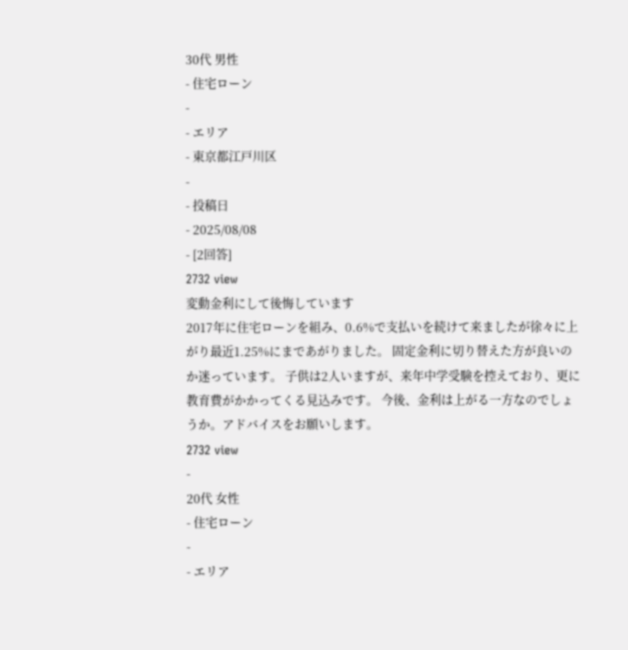30代 男性
- 住宅ローン
-
- エリア
- 東京都江戸川区
-
- 投稿日
- 2025/08/08
- [2回答]
2732 view
変動金利にして後悔しています
2017年に住宅ローンを組み、0.6%で支払いを続けて来ましたが徐々に上がり最近1.25%にまであがりました。 固定金利に切り替えた方が良いのか迷っています。 子供は2人いますが、来年中学受験を控えており、更に教育費がかかってくる見込みです。 今後、金利は上がる一方なのでしょうか。アドバイスをお願いします。
2732 view
-
20代 女性
- 住宅ローン
-
- エリア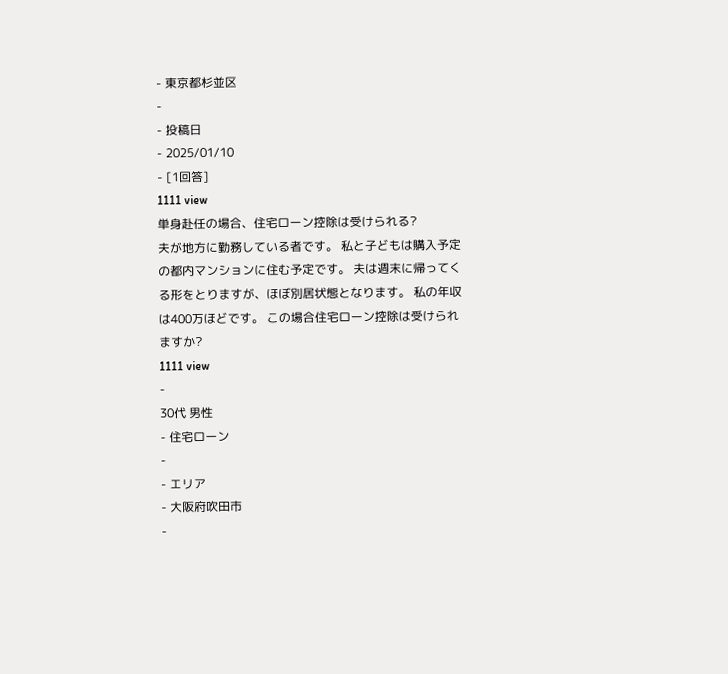- 東京都杉並区
-
- 投稿日
- 2025/01/10
- [1回答]
1111 view
単身赴任の場合、住宅ローン控除は受けられる?
夫が地方に勤務している者です。 私と子どもは購入予定の都内マンションに住む予定です。 夫は週末に帰ってくる形をとりますが、ほぼ別居状態となります。 私の年収は400万ほどです。 この場合住宅ローン控除は受けられますか?
1111 view
-
30代 男性
- 住宅ローン
-
- エリア
- 大阪府吹田市
-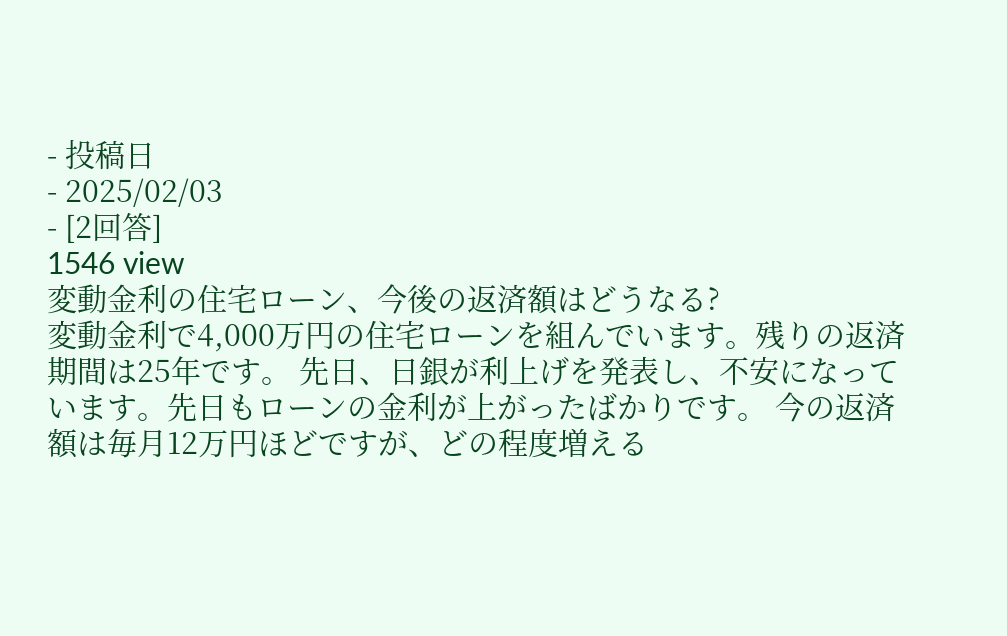- 投稿日
- 2025/02/03
- [2回答]
1546 view
変動金利の住宅ローン、今後の返済額はどうなる?
変動金利で4,000万円の住宅ローンを組んでいます。残りの返済期間は25年です。 先日、日銀が利上げを発表し、不安になっています。先日もローンの金利が上がったばかりです。 今の返済額は毎月12万円ほどですが、どの程度増える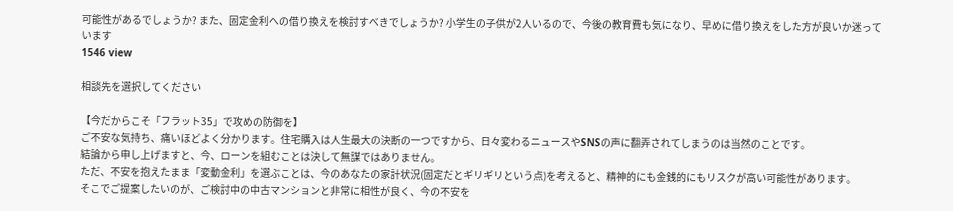可能性があるでしょうか? また、固定金利への借り換えを検討すべきでしょうか? 小学生の子供が2人いるので、今後の教育費も気になり、早めに借り換えをした方が良いか迷っています
1546 view

相談先を選択してください

【今だからこそ「フラット35」で攻めの防御を】
ご不安な気持ち、痛いほどよく分かります。住宅購入は人生最大の決断の一つですから、日々変わるニュースやSNSの声に翻弄されてしまうのは当然のことです。
結論から申し上げますと、今、ローンを組むことは決して無謀ではありません。
ただ、不安を抱えたまま「変動金利」を選ぶことは、今のあなたの家計状況(固定だとギリギリという点)を考えると、精神的にも金銭的にもリスクが高い可能性があります。
そこでご提案したいのが、ご検討中の中古マンションと非常に相性が良く、今の不安を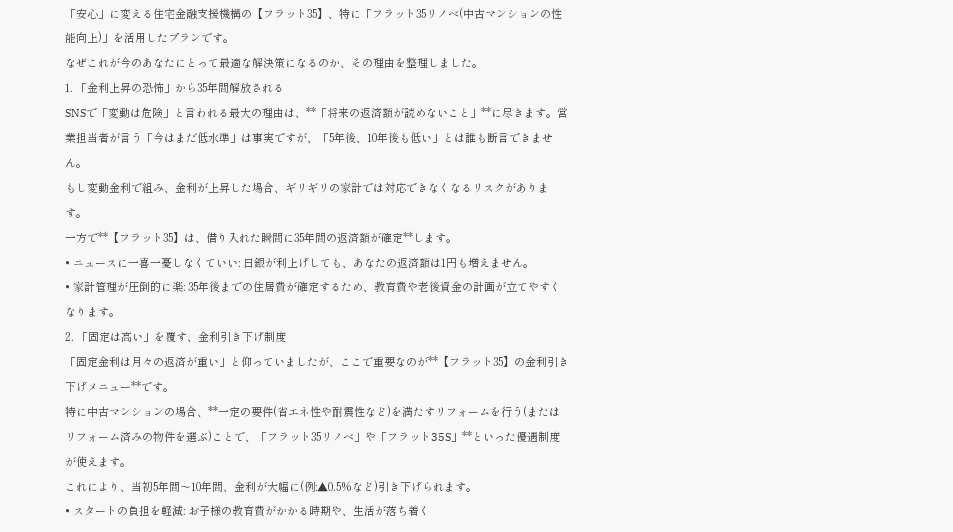「安心」に変える住宅金融支援機構の【フラット35】、特に「フラット35リノベ(中古マンションの性能向上)」を活用したプランです。
なぜこれが今のあなたにとって最適な解決策になるのか、その理由を整理しました。
1. 「金利上昇の恐怖」から35年間解放される
SNSで「変動は危険」と言われる最大の理由は、**「将来の返済額が読めないこと」**に尽きます。営業担当者が言う「今はまだ低水準」は事実ですが、「5年後、10年後も低い」とは誰も断言できません。
もし変動金利で組み、金利が上昇した場合、ギリギリの家計では対応できなくなるリスクがあります。
一方で**【フラット35】は、借り入れた瞬間に35年間の返済額が確定**します。
• ニュースに一喜一憂しなくていい: 日銀が利上げしても、あなたの返済額は1円も増えません。
• 家計管理が圧倒的に楽: 35年後までの住居費が確定するため、教育費や老後資金の計画が立てやすくなります。
2. 「固定は高い」を覆す、金利引き下げ制度
「固定金利は月々の返済が重い」と仰っていましたが、ここで重要なのが**【フラット35】の金利引き下げメニュー**です。
特に中古マンションの場合、**一定の要件(省エネ性や耐震性など)を満たすリフォームを行う(またはリフォーム済みの物件を選ぶ)ことで、「フラット35リノベ」や「フラット35S」**といった優遇制度が使えます。
これにより、当初5年間〜10年間、金利が大幅に(例:▲0.5%など)引き下げられます。
• スタートの負担を軽減: お子様の教育費がかかる時期や、生活が落ち着く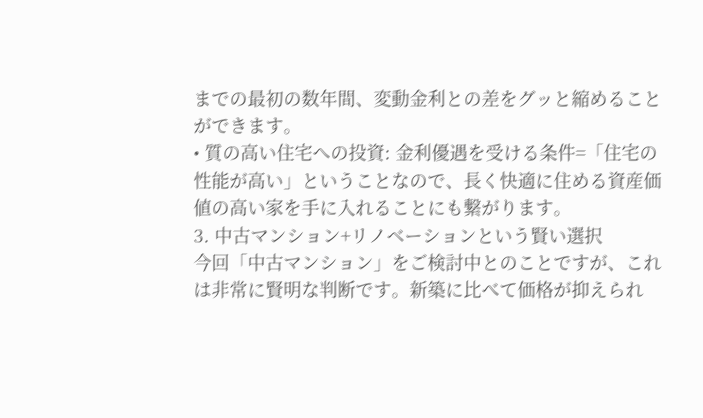までの最初の数年間、変動金利との差をグッと縮めることができます。
• 質の高い住宅への投資: 金利優遇を受ける条件=「住宅の性能が高い」ということなので、長く快適に住める資産価値の高い家を手に入れることにも繋がります。
3. 中古マンション+リノベーションという賢い選択
今回「中古マンション」をご検討中とのことですが、これは非常に賢明な判断です。新築に比べて価格が抑えられ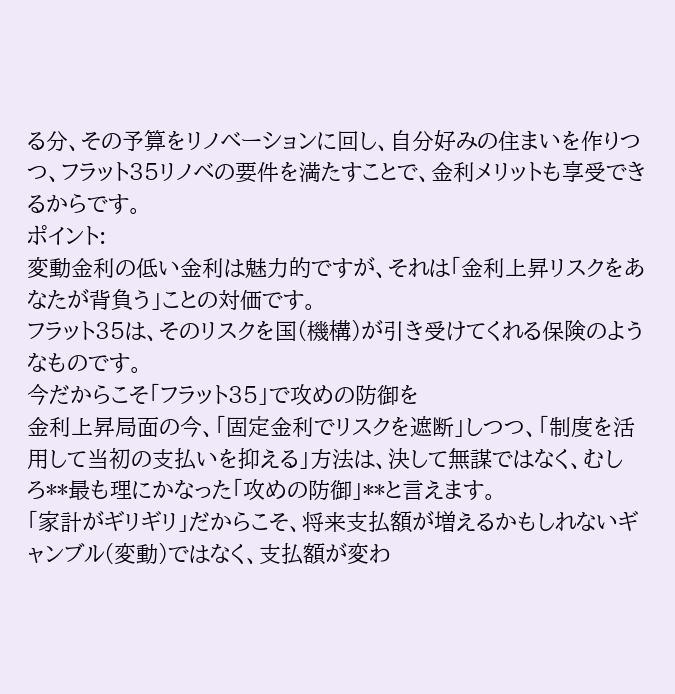る分、その予算をリノベーションに回し、自分好みの住まいを作りつつ、フラット35リノベの要件を満たすことで、金利メリットも享受できるからです。
ポイント:
変動金利の低い金利は魅力的ですが、それは「金利上昇リスクをあなたが背負う」ことの対価です。
フラット35は、そのリスクを国(機構)が引き受けてくれる保険のようなものです。
今だからこそ「フラット35」で攻めの防御を
金利上昇局面の今、「固定金利でリスクを遮断」しつつ、「制度を活用して当初の支払いを抑える」方法は、決して無謀ではなく、むしろ**最も理にかなった「攻めの防御」**と言えます。
「家計がギリギリ」だからこそ、将来支払額が増えるかもしれないギャンブル(変動)ではなく、支払額が変わ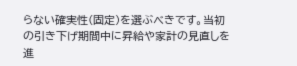らない確実性(固定)を選ぶべきです。当初の引き下げ期間中に昇給や家計の見直しを進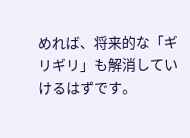めれば、将来的な「ギリギリ」も解消していけるはずです。